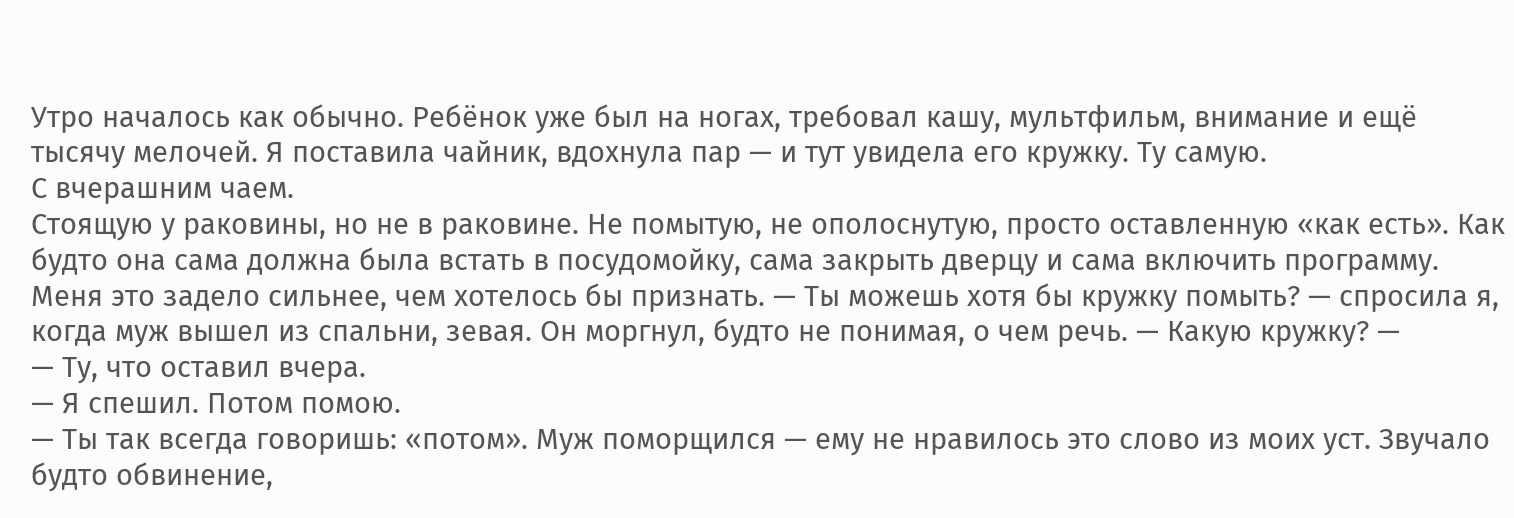Утро началось как обычно. Ребёнок уже был на ногах, требовал кашу, мультфильм, внимание и ещё тысячу мелочей. Я поставила чайник, вдохнула пар — и тут увидела его кружку. Ту самую.
С вчерашним чаем.
Стоящую у раковины, но не в раковине. Не помытую, не ополоснутую, просто оставленную «как есть». Как будто она сама должна была встать в посудомойку, сама закрыть дверцу и сама включить программу. Меня это задело сильнее, чем хотелось бы признать. — Ты можешь хотя бы кружку помыть? — спросила я, когда муж вышел из спальни, зевая. Он моргнул, будто не понимая, о чем речь. — Какую кружку? —
— Ту, что оставил вчера.
— Я спешил. Потом помою.
— Ты так всегда говоришь: «потом». Муж поморщился — ему не нравилось это слово из моих уст. Звучало будто обвинение,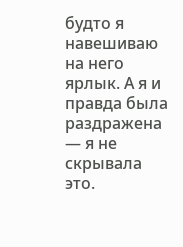будто я навешиваю на него ярлык. А я и правда была раздражена — я не скрывала это.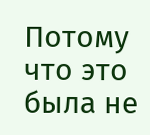Потому что это была не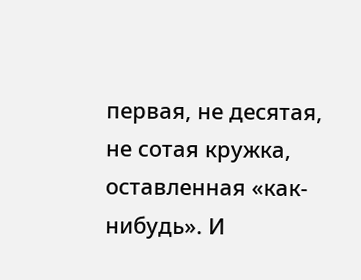первая, не десятая, не сотая кружка, оставленная «как-нибудь». И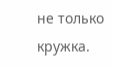не только кружка.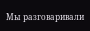Мы разговаривали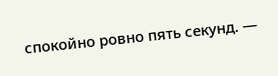спокойно ровно пять секунд. —